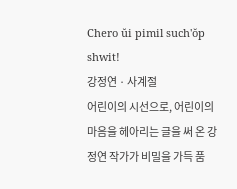Chero ŭi pimil such'ŏp shwit!
강정연 · 사계절
어린이의 시선으로, 어린이의 마음을 헤아리는 글을 써 온 강정연 작가가 비밀을 가득 품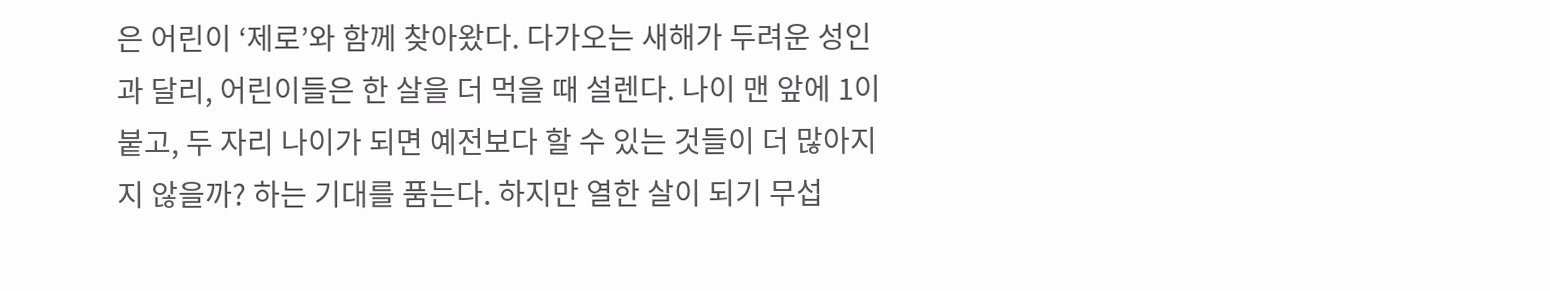은 어린이 ‘제로’와 함께 찾아왔다. 다가오는 새해가 두려운 성인과 달리, 어린이들은 한 살을 더 먹을 때 설렌다. 나이 맨 앞에 1이 붙고, 두 자리 나이가 되면 예전보다 할 수 있는 것들이 더 많아지지 않을까? 하는 기대를 품는다. 하지만 열한 살이 되기 무섭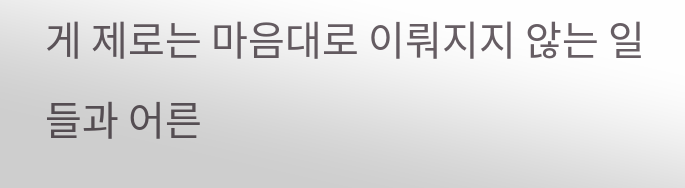게 제로는 마음대로 이뤄지지 않는 일들과 어른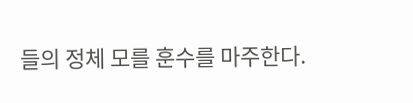들의 정체 모를 훈수를 마주한다.